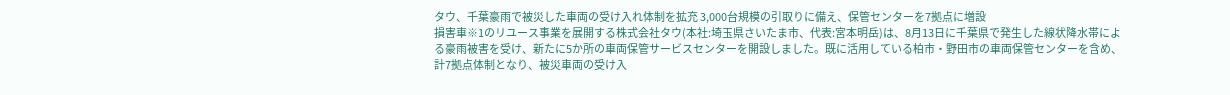タウ、千葉豪雨で被災した車両の受け入れ体制を拡充 3,000台規模の引取りに備え、保管センターを7拠点に増設
損害車※1のリユース事業を展開する株式会社タウ(本社:埼玉県さいたま市、代表:宮本明岳)は、8月13日に千葉県で発生した線状降水帯による豪雨被害を受け、新たに5か所の車両保管サービスセンターを開設しました。既に活用している柏市・野田市の車両保管センターを含め、計7拠点体制となり、被災車両の受け入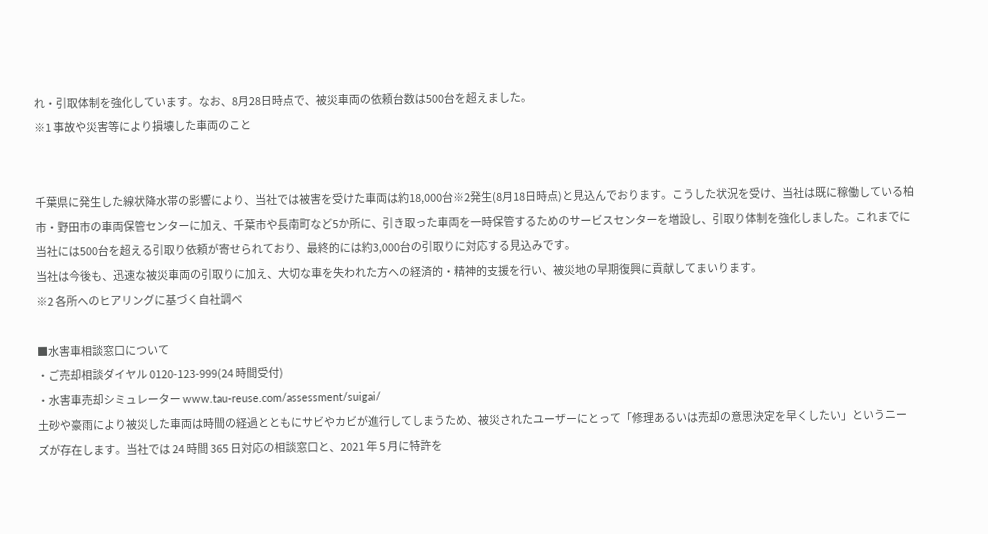れ・引取体制を強化しています。なお、8月28日時点で、被災車両の依頼台数は500台を超えました。
※1 事故や災害等により損壊した車両のこと


千葉県に発生した線状降水帯の影響により、当社では被害を受けた車両は約18,000台※2発生(8月18日時点)と見込んでおります。こうした状況を受け、当社は既に稼働している柏市・野田市の車両保管センターに加え、千葉市や長南町など5か所に、引き取った車両を一時保管するためのサービスセンターを増設し、引取り体制を強化しました。これまでに当社には500台を超える引取り依頼が寄せられており、最終的には約3,000台の引取りに対応する見込みです。
当社は今後も、迅速な被災車両の引取りに加え、大切な車を失われた方への経済的・精神的支援を行い、被災地の早期復興に貢献してまいります。
※2 各所へのヒアリングに基づく自社調べ

■水害車相談窓口について
・ご売却相談ダイヤル 0120-123-999(24 時間受付)
・水害車売却シミュレーター www.tau-reuse.com/assessment/suigai/
土砂や豪雨により被災した車両は時間の経過とともにサビやカビが進行してしまうため、被災されたユーザーにとって「修理あるいは売却の意思決定を早くしたい」というニーズが存在します。当社では 24 時間 365 日対応の相談窓口と、2021 年 5 月に特許を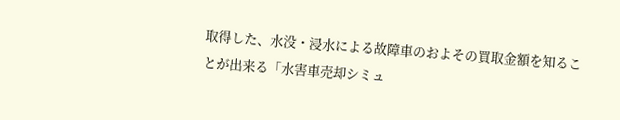取得した、水没・浸水による故障車のおよその買取金額を知ることが出来る「水害車売却シミュ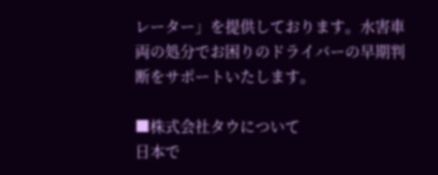レーター」を提供しております。水害車両の処分でお困りのドライバーの早期判断をサポートいたします。

■株式会社タウについて
日本で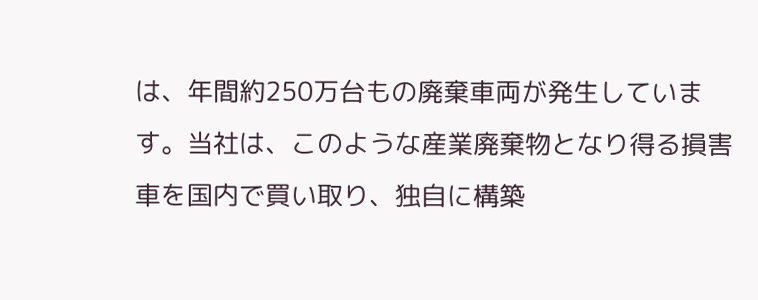は、年間約250万台もの廃棄車両が発生しています。当社は、このような産業廃棄物となり得る損害車を国内で買い取り、独自に構築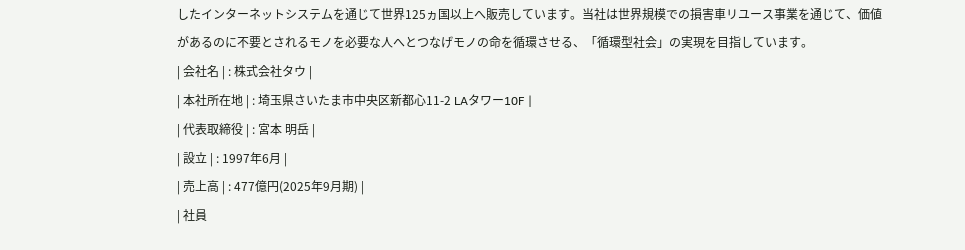したインターネットシステムを通じて世界125ヵ国以上へ販売しています。当社は世界規模での損害車リユース事業を通じて、価値があるのに不要とされるモノを必要な人へとつなげモノの命を循環させる、「循環型社会」の実現を目指しています。
| 会社名 | : 株式会社タウ |
| 本社所在地 | : 埼玉県さいたま市中央区新都心11-2 LAタワー10F |
| 代表取締役 | : 宮本 明岳 |
| 設立 | : 1997年6月 |
| 売上高 | : 477億円(2025年9月期) |
| 社員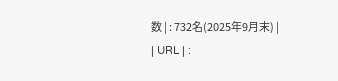数 | : 732名(2025年9月末) |
| URL | :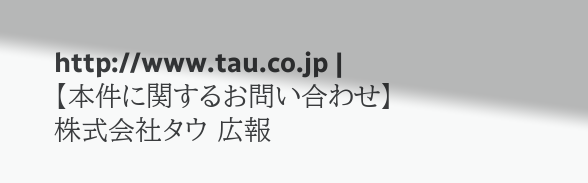http://www.tau.co.jp |
【本件に関するお問い合わせ】
株式会社タウ 広報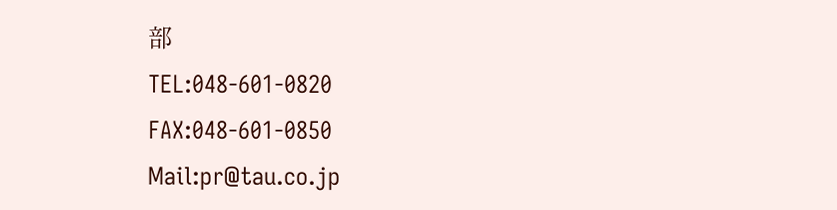部
TEL:048-601-0820
FAX:048-601-0850
Mail:pr@tau.co.jp